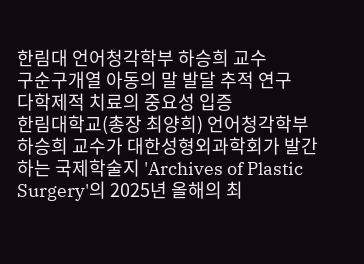한림대 언어청각학부 하승희 교수
구순구개열 아동의 말 발달 추적 연구
다학제적 치료의 중요성 입증
한림대학교(총장 최양희) 언어청각학부 하승희 교수가 대한성형외과학회가 발간하는 국제학술지 'Archives of Plastic Surgery'의 2025년 올해의 최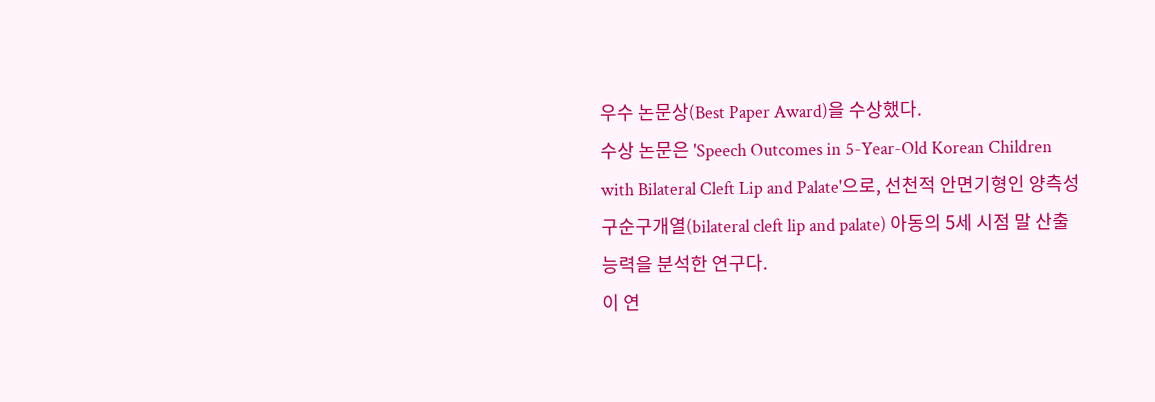우수 논문상(Best Paper Award)을 수상했다.
수상 논문은 'Speech Outcomes in 5-Year-Old Korean Children with Bilateral Cleft Lip and Palate'으로, 선천적 안면기형인 양측성 구순구개열(bilateral cleft lip and palate) 아동의 5세 시점 말 산출 능력을 분석한 연구다.
이 연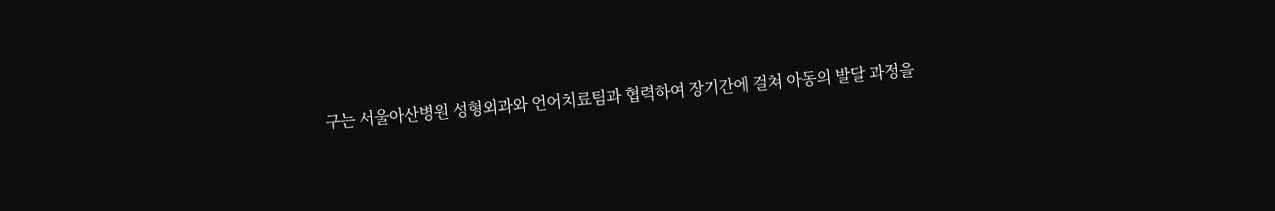구는 서울아산병원 성형외과와 언어치료팀과 협력하여 장기간에 걸쳐 아동의 발달 과정을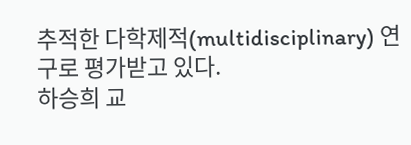추적한 다학제적(multidisciplinary) 연구로 평가받고 있다.
하승희 교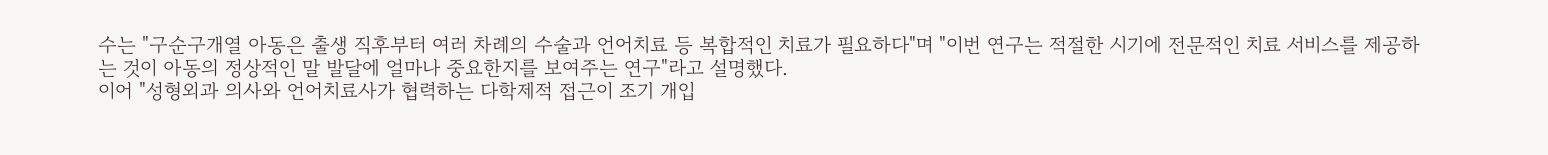수는 "구순구개열 아동은 출생 직후부터 여러 차례의 수술과 언어치료 등 복합적인 치료가 필요하다"며 "이번 연구는 적절한 시기에 전문적인 치료 서비스를 제공하는 것이 아동의 정상적인 말 발달에 얼마나 중요한지를 보여주는 연구"라고 설명했다.
이어 "성형외과 의사와 언어치료사가 협력하는 다학제적 접근이 조기 개입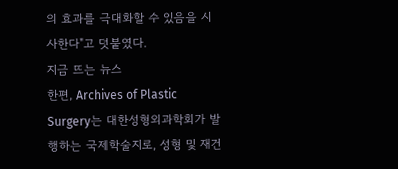의 효과를 극대화할 수 있음을 시사한다"고 덧붙였다.
지금 뜨는 뉴스
한편, Archives of Plastic Surgery는 대한성형외과학회가 발행하는 국제학술지로, 성형 및 재건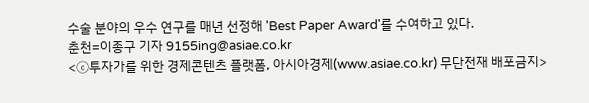수술 분야의 우수 연구를 매년 선정해 'Best Paper Award'를 수여하고 있다.
춘천=이종구 기자 9155ing@asiae.co.kr
<ⓒ투자가를 위한 경제콘텐츠 플랫폼, 아시아경제(www.asiae.co.kr) 무단전재 배포금지>